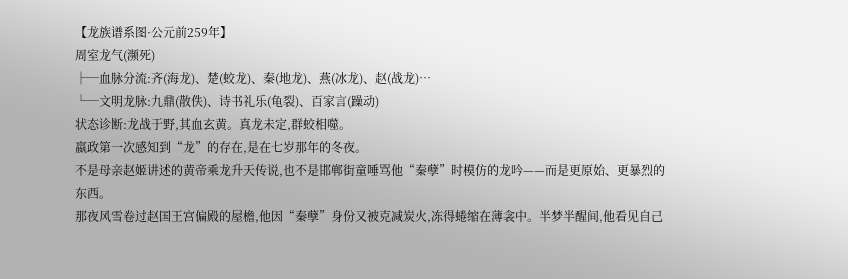【龙族谱系图·公元前259年】
周室龙气(濒死)
├─血脉分流:齐(海龙)、楚(蛟龙)、秦(地龙)、燕(冰龙)、赵(战龙)…
└─文明龙脉:九鼎(散佚)、诗书礼乐(龟裂)、百家言(躁动)
状态诊断:龙战于野,其血玄黄。真龙未定,群蛟相噬。
嬴政第一次感知到“龙”的存在,是在七岁那年的冬夜。
不是母亲赵姬讲述的黄帝乘龙升天传说,也不是邯郸街童唾骂他“秦孽”时模仿的龙吟——而是更原始、更暴烈的东西。
那夜风雪卷过赵国王宫偏殿的屋檐,他因“秦孽”身份又被克减炭火,冻得蜷缩在薄衾中。半梦半醒间,他看见自己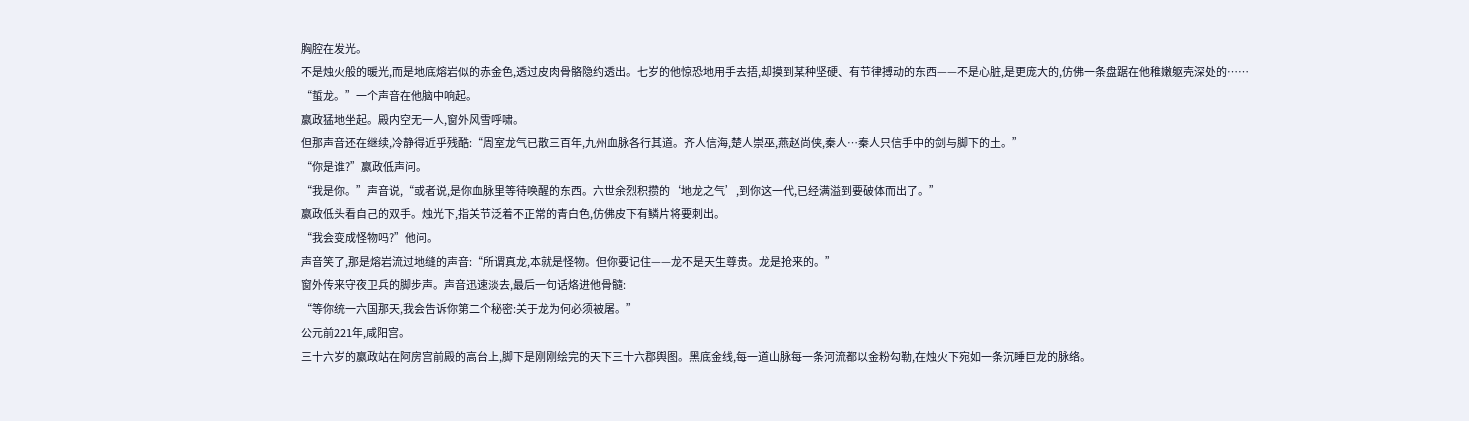胸腔在发光。
不是烛火般的暖光,而是地底熔岩似的赤金色,透过皮肉骨骼隐约透出。七岁的他惊恐地用手去捂,却摸到某种坚硬、有节律搏动的东西——不是心脏,是更庞大的,仿佛一条盘踞在他稚嫩躯壳深处的……
“蜇龙。”一个声音在他脑中响起。
嬴政猛地坐起。殿内空无一人,窗外风雪呼啸。
但那声音还在继续,冷静得近乎残酷:“周室龙气已散三百年,九州血脉各行其道。齐人信海,楚人崇巫,燕赵尚侠,秦人…秦人只信手中的剑与脚下的土。”
“你是谁?”嬴政低声问。
“我是你。”声音说,“或者说,是你血脉里等待唤醒的东西。六世余烈积攒的‘地龙之气’,到你这一代,已经满溢到要破体而出了。”
嬴政低头看自己的双手。烛光下,指关节泛着不正常的青白色,仿佛皮下有鳞片将要刺出。
“我会变成怪物吗?”他问。
声音笑了,那是熔岩流过地缝的声音:“所谓真龙,本就是怪物。但你要记住——龙不是天生尊贵。龙是抢来的。”
窗外传来守夜卫兵的脚步声。声音迅速淡去,最后一句话烙进他骨髓:
“等你统一六国那天,我会告诉你第二个秘密:关于龙为何必须被屠。”
公元前221年,咸阳宫。
三十六岁的嬴政站在阿房宫前殿的高台上,脚下是刚刚绘完的天下三十六郡舆图。黑底金线,每一道山脉每一条河流都以金粉勾勒,在烛火下宛如一条沉睡巨龙的脉络。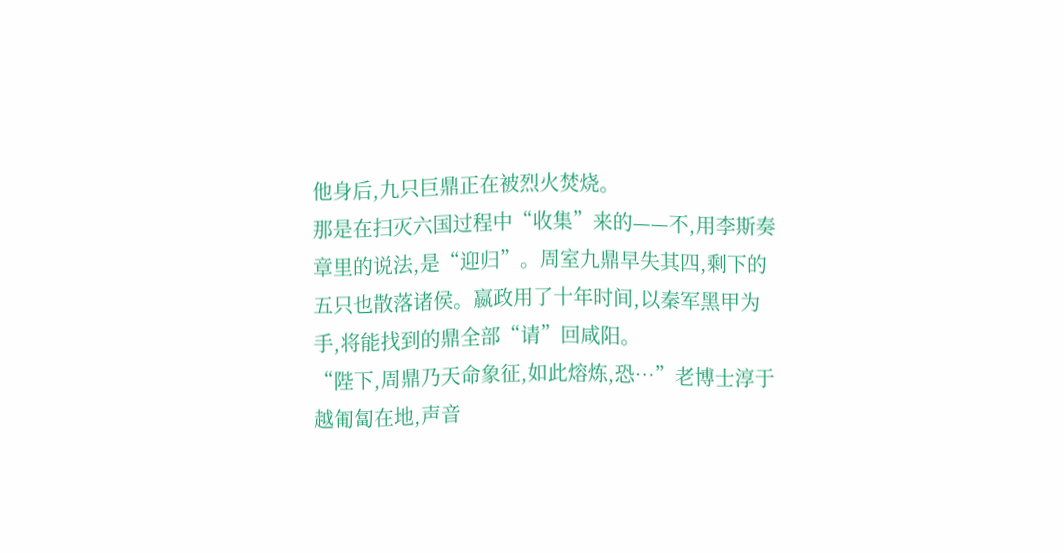他身后,九只巨鼎正在被烈火焚烧。
那是在扫灭六国过程中“收集”来的——不,用李斯奏章里的说法,是“迎归”。周室九鼎早失其四,剩下的五只也散落诸侯。嬴政用了十年时间,以秦军黑甲为手,将能找到的鼎全部“请”回咸阳。
“陛下,周鼎乃天命象征,如此熔炼,恐…”老博士淳于越匍匐在地,声音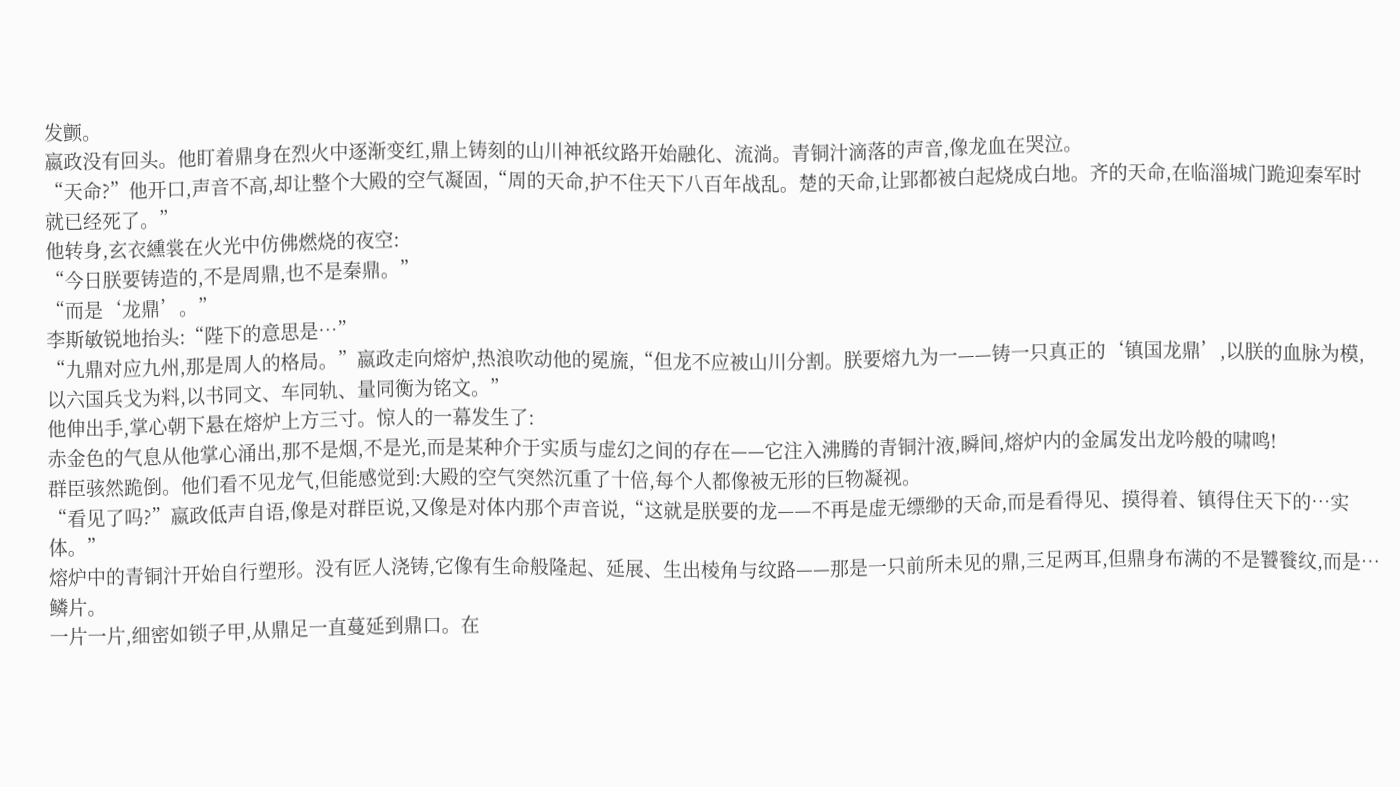发颤。
嬴政没有回头。他盯着鼎身在烈火中逐渐变红,鼎上铸刻的山川神祇纹路开始融化、流淌。青铜汁滴落的声音,像龙血在哭泣。
“天命?”他开口,声音不高,却让整个大殿的空气凝固,“周的天命,护不住天下八百年战乱。楚的天命,让郢都被白起烧成白地。齐的天命,在临淄城门跪迎秦军时就已经死了。”
他转身,玄衣纁裳在火光中仿佛燃烧的夜空:
“今日朕要铸造的,不是周鼎,也不是秦鼎。”
“而是‘龙鼎’。”
李斯敏锐地抬头:“陛下的意思是…”
“九鼎对应九州,那是周人的格局。”嬴政走向熔炉,热浪吹动他的冕旒,“但龙不应被山川分割。朕要熔九为一——铸一只真正的‘镇国龙鼎’,以朕的血脉为模,以六国兵戈为料,以书同文、车同轨、量同衡为铭文。”
他伸出手,掌心朝下悬在熔炉上方三寸。惊人的一幕发生了:
赤金色的气息从他掌心涌出,那不是烟,不是光,而是某种介于实质与虚幻之间的存在——它注入沸腾的青铜汁液,瞬间,熔炉内的金属发出龙吟般的啸鸣!
群臣骇然跪倒。他们看不见龙气,但能感觉到:大殿的空气突然沉重了十倍,每个人都像被无形的巨物凝视。
“看见了吗?”嬴政低声自语,像是对群臣说,又像是对体内那个声音说,“这就是朕要的龙——不再是虚无缥缈的天命,而是看得见、摸得着、镇得住天下的…实体。”
熔炉中的青铜汁开始自行塑形。没有匠人浇铸,它像有生命般隆起、延展、生出棱角与纹路——那是一只前所未见的鼎,三足两耳,但鼎身布满的不是饕餮纹,而是…鳞片。
一片一片,细密如锁子甲,从鼎足一直蔓延到鼎口。在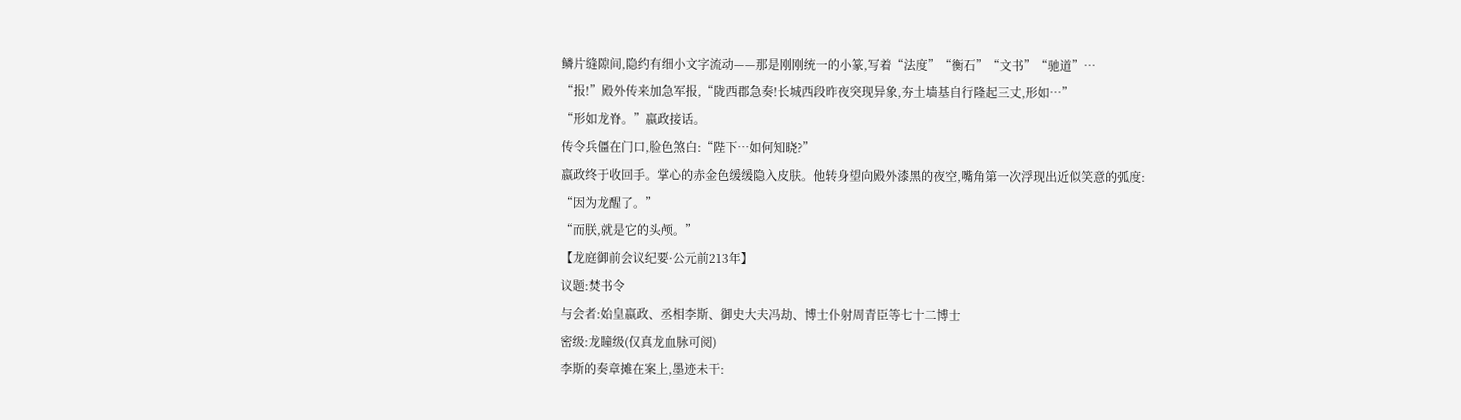鳞片缝隙间,隐约有细小文字流动——那是刚刚统一的小篆,写着“法度”“衡石”“文书”“驰道”…
“报!”殿外传来加急军报,“陇西郡急奏!长城西段昨夜突现异象,夯土墙基自行隆起三丈,形如…”
“形如龙脊。”嬴政接话。
传令兵僵在门口,脸色煞白:“陛下…如何知晓?”
嬴政终于收回手。掌心的赤金色缓缓隐入皮肤。他转身望向殿外漆黑的夜空,嘴角第一次浮现出近似笑意的弧度:
“因为龙醒了。”
“而朕,就是它的头颅。”
【龙庭御前会议纪要·公元前213年】
议题:焚书令
与会者:始皇嬴政、丞相李斯、御史大夫冯劫、博士仆射周青臣等七十二博士
密级:龙瞳级(仅真龙血脉可阅)
李斯的奏章摊在案上,墨迹未干: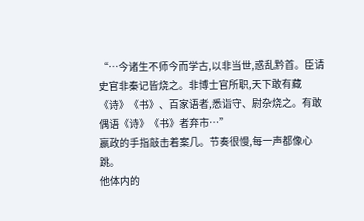“…今诸生不师今而学古,以非当世,惑乱黔首。臣请史官非秦记皆烧之。非博士官所职,天下敢有藏《诗》《书》、百家语者,悉诣守、尉杂烧之。有敢偶语《诗》《书》者弃市…”
嬴政的手指敲击着案几。节奏很慢,每一声都像心跳。
他体内的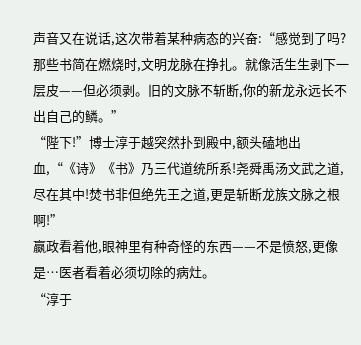声音又在说话,这次带着某种病态的兴奋:“感觉到了吗?那些书简在燃烧时,文明龙脉在挣扎。就像活生生剥下一层皮——但必须剥。旧的文脉不斩断,你的新龙永远长不出自己的鳞。”
“陛下!”博士淳于越突然扑到殿中,额头磕地出血,“《诗》《书》乃三代道统所系!尧舜禹汤文武之道,尽在其中!焚书非但绝先王之道,更是斩断龙族文脉之根啊!”
嬴政看着他,眼神里有种奇怪的东西——不是愤怒,更像是…医者看着必须切除的病灶。
“淳于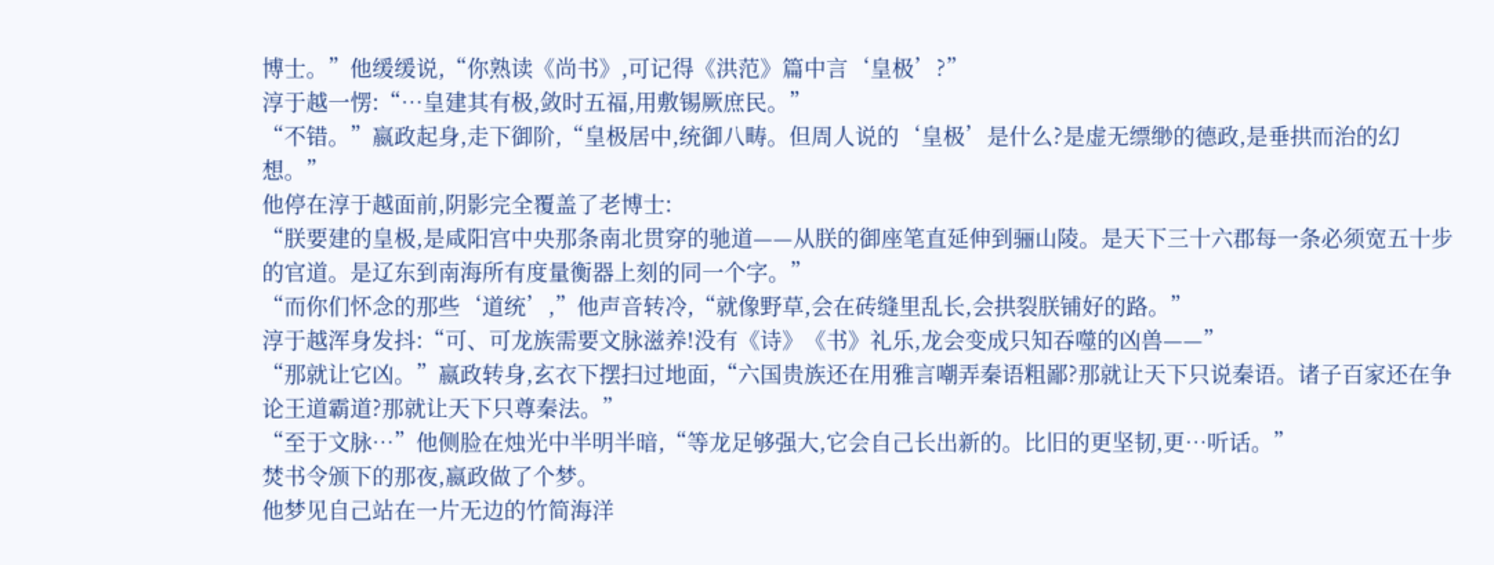博士。”他缓缓说,“你熟读《尚书》,可记得《洪范》篇中言‘皇极’?”
淳于越一愣:“…皇建其有极,敛时五福,用敷锡厥庶民。”
“不错。”嬴政起身,走下御阶,“皇极居中,统御八畴。但周人说的‘皇极’是什么?是虚无缥缈的德政,是垂拱而治的幻想。”
他停在淳于越面前,阴影完全覆盖了老博士:
“朕要建的皇极,是咸阳宫中央那条南北贯穿的驰道——从朕的御座笔直延伸到骊山陵。是天下三十六郡每一条必须宽五十步的官道。是辽东到南海所有度量衡器上刻的同一个字。”
“而你们怀念的那些‘道统’,”他声音转冷,“就像野草,会在砖缝里乱长,会拱裂朕铺好的路。”
淳于越浑身发抖:“可、可龙族需要文脉滋养!没有《诗》《书》礼乐,龙会变成只知吞噬的凶兽——”
“那就让它凶。”嬴政转身,玄衣下摆扫过地面,“六国贵族还在用雅言嘲弄秦语粗鄙?那就让天下只说秦语。诸子百家还在争论王道霸道?那就让天下只尊秦法。”
“至于文脉…”他侧脸在烛光中半明半暗,“等龙足够强大,它会自己长出新的。比旧的更坚韧,更…听话。”
焚书令颁下的那夜,嬴政做了个梦。
他梦见自己站在一片无边的竹简海洋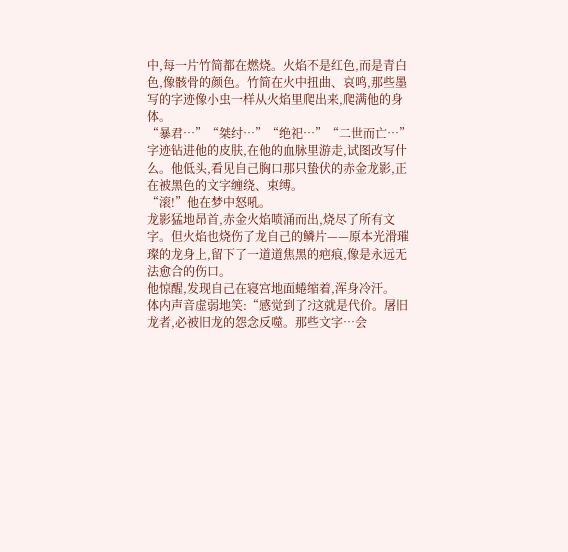中,每一片竹简都在燃烧。火焰不是红色,而是青白色,像骸骨的颜色。竹简在火中扭曲、哀鸣,那些墨写的字迹像小虫一样从火焰里爬出来,爬满他的身体。
“暴君…”“桀纣…”“绝祀…”“二世而亡…”
字迹钻进他的皮肤,在他的血脉里游走,试图改写什么。他低头,看见自己胸口那只蛰伏的赤金龙影,正在被黑色的文字缠绕、束缚。
“滚!”他在梦中怒吼。
龙影猛地昂首,赤金火焰喷涌而出,烧尽了所有文字。但火焰也烧伤了龙自己的鳞片——原本光滑璀璨的龙身上,留下了一道道焦黑的疤痕,像是永远无法愈合的伤口。
他惊醒,发现自己在寝宫地面蜷缩着,浑身冷汗。
体内声音虚弱地笑:“感觉到了?这就是代价。屠旧龙者,必被旧龙的怨念反噬。那些文字…会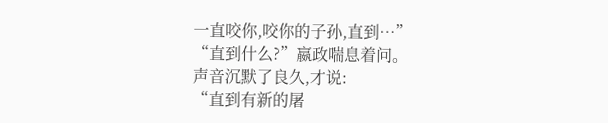一直咬你,咬你的子孙,直到…”
“直到什么?”嬴政喘息着问。
声音沉默了良久,才说:
“直到有新的屠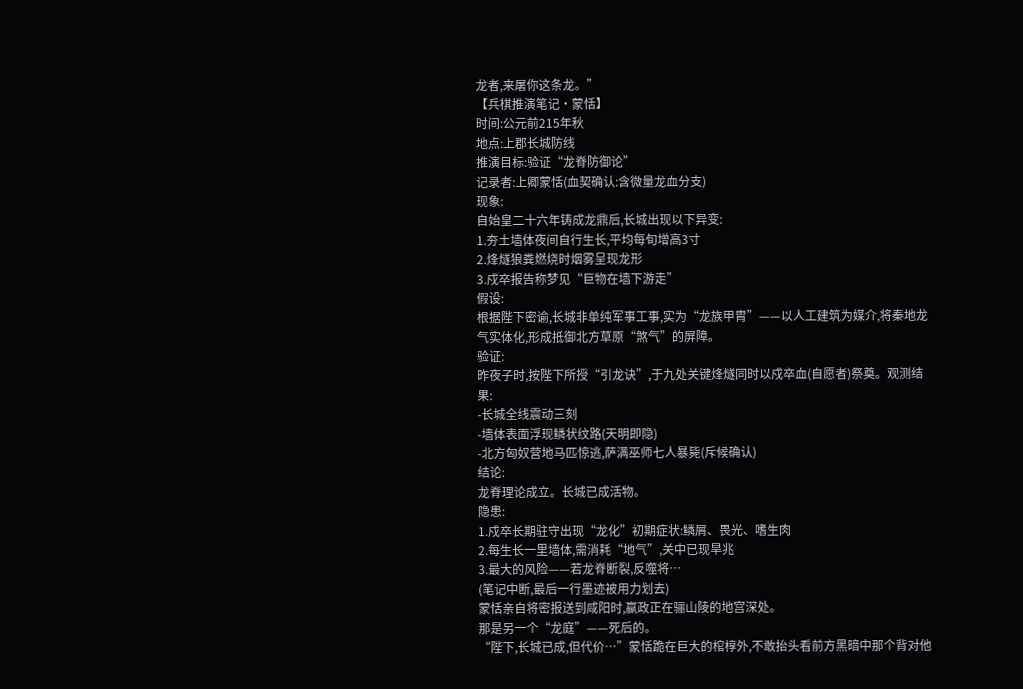龙者,来屠你这条龙。”
【兵棋推演笔记·蒙恬】
时间:公元前215年秋
地点:上郡长城防线
推演目标:验证“龙脊防御论”
记录者:上卿蒙恬(血契确认:含微量龙血分支)
现象:
自始皇二十六年铸成龙鼎后,长城出现以下异变:
1.夯土墙体夜间自行生长,平均每旬增高3寸
2.烽燧狼粪燃烧时烟雾呈现龙形
3.戍卒报告称梦见“巨物在墙下游走”
假设:
根据陛下密谕,长城非单纯军事工事,实为“龙族甲胄”——以人工建筑为媒介,将秦地龙气实体化,形成抵御北方草原“煞气”的屏障。
验证:
昨夜子时,按陛下所授“引龙诀”,于九处关键烽燧同时以戍卒血(自愿者)祭奠。观测结果:
-长城全线震动三刻
-墙体表面浮现鳞状纹路(天明即隐)
-北方匈奴营地马匹惊逃,萨满巫师七人暴毙(斥候确认)
结论:
龙脊理论成立。长城已成活物。
隐患:
1.戍卒长期驻守出现“龙化”初期症状:鳞屑、畏光、嗜生肉
2.每生长一里墙体,需消耗“地气”,关中已现旱兆
3.最大的风险——若龙脊断裂,反噬将…
(笔记中断,最后一行墨迹被用力划去)
蒙恬亲自将密报送到咸阳时,嬴政正在骊山陵的地宫深处。
那是另一个“龙庭”——死后的。
“陛下,长城已成,但代价…”蒙恬跪在巨大的棺椁外,不敢抬头看前方黑暗中那个背对他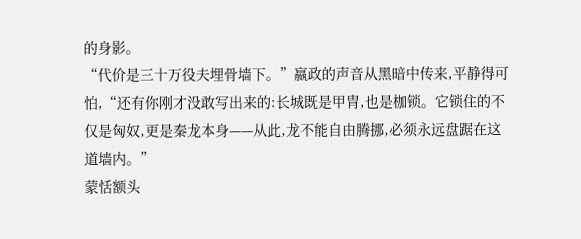的身影。
“代价是三十万役夫埋骨墙下。”嬴政的声音从黑暗中传来,平静得可怕,“还有你刚才没敢写出来的:长城既是甲胄,也是枷锁。它锁住的不仅是匈奴,更是秦龙本身——从此,龙不能自由腾挪,必须永远盘踞在这道墙内。”
蒙恬额头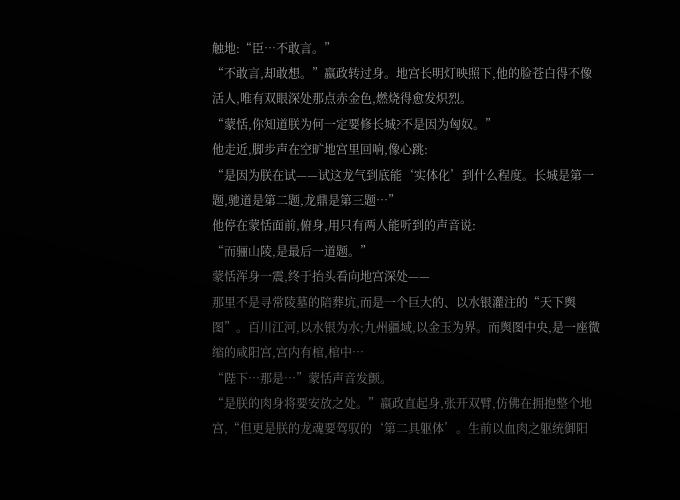触地:“臣…不敢言。”
“不敢言,却敢想。”嬴政转过身。地宫长明灯映照下,他的脸苍白得不像活人,唯有双眼深处那点赤金色,燃烧得愈发炽烈。
“蒙恬,你知道朕为何一定要修长城?不是因为匈奴。”
他走近,脚步声在空旷地宫里回响,像心跳:
“是因为朕在试——试这龙气到底能‘实体化’到什么程度。长城是第一题,驰道是第二题,龙鼎是第三题…”
他停在蒙恬面前,俯身,用只有两人能听到的声音说:
“而骊山陵,是最后一道题。”
蒙恬浑身一震,终于抬头看向地宫深处——
那里不是寻常陵墓的陪葬坑,而是一个巨大的、以水银灌注的“天下舆图”。百川江河,以水银为水;九州疆域,以金玉为界。而舆图中央,是一座微缩的咸阳宫,宫内有棺,棺中…
“陛下…那是…”蒙恬声音发颤。
“是朕的肉身将要安放之处。”嬴政直起身,张开双臂,仿佛在拥抱整个地宫,“但更是朕的龙魂要驾驭的‘第二具躯体’。生前以血肉之躯统御阳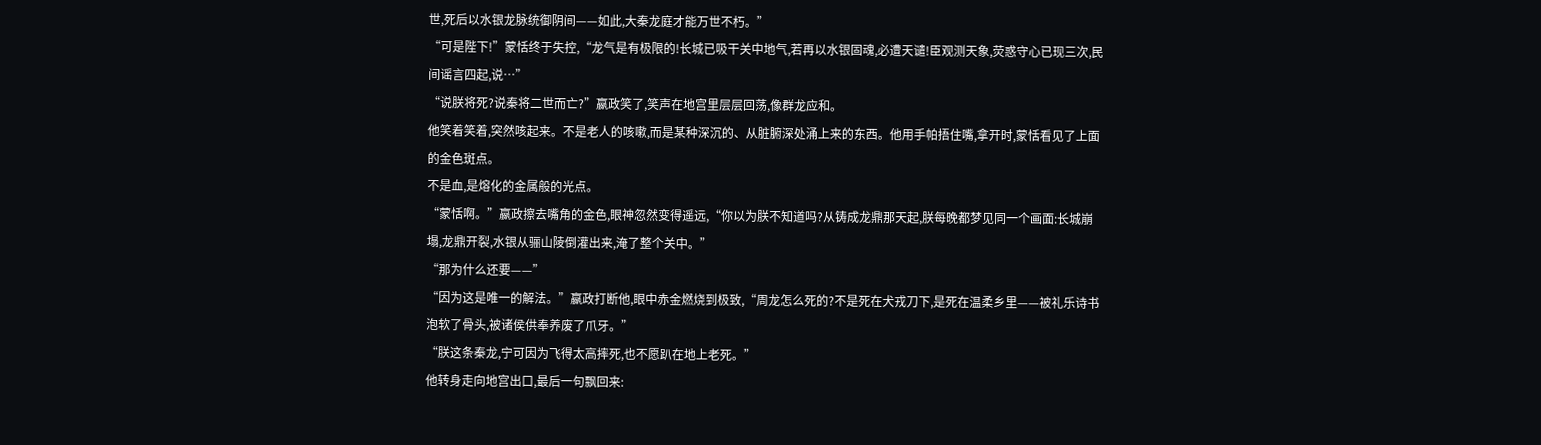世,死后以水银龙脉统御阴间——如此,大秦龙庭才能万世不朽。”
“可是陛下!”蒙恬终于失控,“龙气是有极限的!长城已吸干关中地气,若再以水银固魂,必遭天谴!臣观测天象,荧惑守心已现三次,民间谣言四起,说…”
“说朕将死?说秦将二世而亡?”嬴政笑了,笑声在地宫里层层回荡,像群龙应和。
他笑着笑着,突然咳起来。不是老人的咳嗽,而是某种深沉的、从脏腑深处涌上来的东西。他用手帕捂住嘴,拿开时,蒙恬看见了上面的金色斑点。
不是血,是熔化的金属般的光点。
“蒙恬啊。”嬴政擦去嘴角的金色,眼神忽然变得遥远,“你以为朕不知道吗?从铸成龙鼎那天起,朕每晚都梦见同一个画面:长城崩塌,龙鼎开裂,水银从骊山陵倒灌出来,淹了整个关中。”
“那为什么还要——”
“因为这是唯一的解法。”嬴政打断他,眼中赤金燃烧到极致,“周龙怎么死的?不是死在犬戎刀下,是死在温柔乡里——被礼乐诗书泡软了骨头,被诸侯供奉养废了爪牙。”
“朕这条秦龙,宁可因为飞得太高摔死,也不愿趴在地上老死。”
他转身走向地宫出口,最后一句飘回来: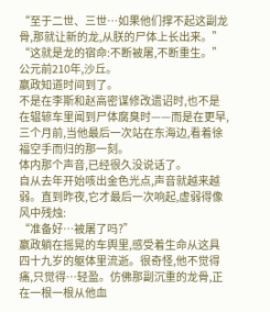“至于二世、三世…如果他们撑不起这副龙骨,那就让新的龙,从朕的尸体上长出来。”
“这就是龙的宿命:不断被屠,不断重生。”
公元前210年,沙丘。
嬴政知道时间到了。
不是在李斯和赵高密谋修改遗诏时,也不是在辒辌车里闻到尸体腐臭时——而是在更早,三个月前,当他最后一次站在东海边,看着徐福空手而归的那一刻。
体内那个声音,已经很久没说话了。
自从去年开始咳出金色光点,声音就越来越弱。直到昨夜,它才最后一次响起,虚弱得像风中残烛:
“准备好…被屠了吗?”
嬴政躺在摇晃的车舆里,感受着生命从这具四十九岁的躯体里流逝。很奇怪,他不觉得痛,只觉得…轻盈。仿佛那副沉重的龙骨,正在一根一根从他血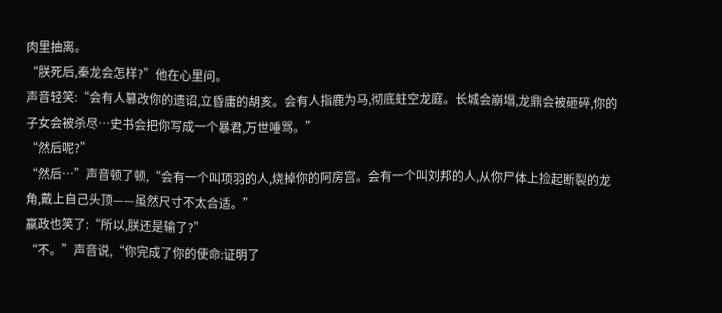肉里抽离。
“朕死后,秦龙会怎样?”他在心里问。
声音轻笑:“会有人篡改你的遗诏,立昏庸的胡亥。会有人指鹿为马,彻底蛀空龙庭。长城会崩塌,龙鼎会被砸碎,你的子女会被杀尽…史书会把你写成一个暴君,万世唾骂。”
“然后呢?”
“然后…”声音顿了顿,“会有一个叫项羽的人,烧掉你的阿房宫。会有一个叫刘邦的人,从你尸体上捡起断裂的龙角,戴上自己头顶——虽然尺寸不太合适。”
嬴政也笑了:“所以,朕还是输了?”
“不。”声音说,“你完成了你的使命:证明了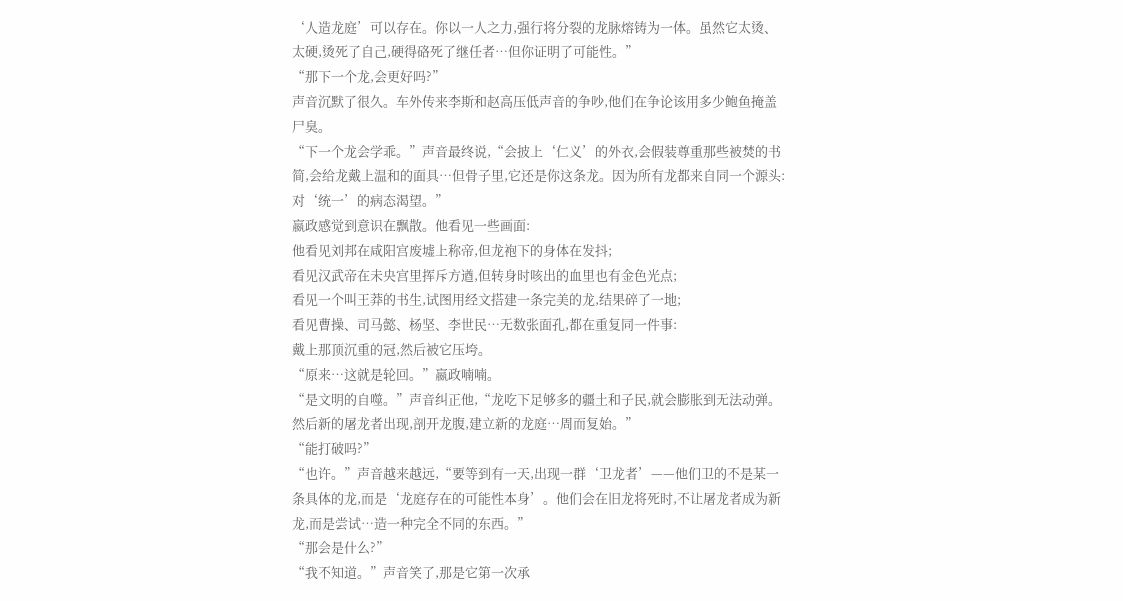‘人造龙庭’可以存在。你以一人之力,强行将分裂的龙脉熔铸为一体。虽然它太烫、太硬,烫死了自己,硬得硌死了继任者…但你证明了可能性。”
“那下一个龙,会更好吗?”
声音沉默了很久。车外传来李斯和赵高压低声音的争吵,他们在争论该用多少鲍鱼掩盖尸臭。
“下一个龙会学乖。”声音最终说,“会披上‘仁义’的外衣,会假装尊重那些被焚的书简,会给龙戴上温和的面具…但骨子里,它还是你这条龙。因为所有龙都来自同一个源头:对‘统一’的病态渴望。”
嬴政感觉到意识在飘散。他看见一些画面:
他看见刘邦在咸阳宫废墟上称帝,但龙袍下的身体在发抖;
看见汉武帝在未央宫里挥斥方遒,但转身时咳出的血里也有金色光点;
看见一个叫王莽的书生,试图用经文搭建一条完美的龙,结果碎了一地;
看见曹操、司马懿、杨坚、李世民…无数张面孔,都在重复同一件事:
戴上那顶沉重的冠,然后被它压垮。
“原来…这就是轮回。”嬴政喃喃。
“是文明的自噬。”声音纠正他,“龙吃下足够多的疆土和子民,就会膨胀到无法动弹。然后新的屠龙者出现,剖开龙腹,建立新的龙庭…周而复始。”
“能打破吗?”
“也许。”声音越来越远,“要等到有一天,出现一群‘卫龙者’——他们卫的不是某一条具体的龙,而是‘龙庭存在的可能性本身’。他们会在旧龙将死时,不让屠龙者成为新龙,而是尝试…造一种完全不同的东西。”
“那会是什么?”
“我不知道。”声音笑了,那是它第一次承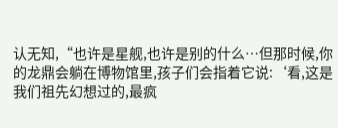认无知,“也许是星舰,也许是别的什么…但那时候,你的龙鼎会躺在博物馆里,孩子们会指着它说:‘看,这是我们祖先幻想过的,最疯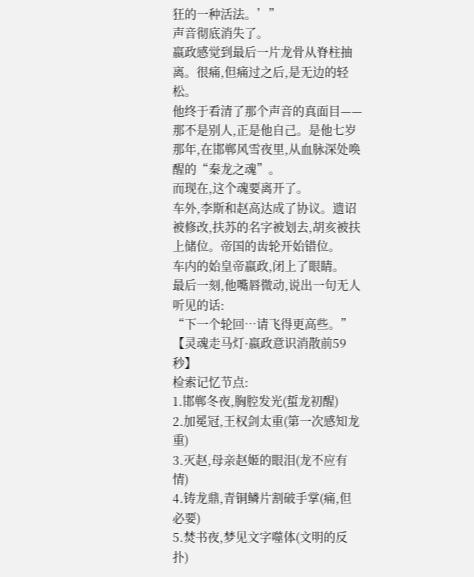狂的一种活法。’”
声音彻底消失了。
嬴政感觉到最后一片龙骨从脊柱抽离。很痛,但痛过之后,是无边的轻松。
他终于看清了那个声音的真面目——那不是别人,正是他自己。是他七岁那年,在邯郸风雪夜里,从血脉深处唤醒的“秦龙之魂”。
而现在,这个魂要离开了。
车外,李斯和赵高达成了协议。遗诏被修改,扶苏的名字被划去,胡亥被扶上储位。帝国的齿轮开始错位。
车内的始皇帝嬴政,闭上了眼睛。
最后一刻,他嘴唇微动,说出一句无人听见的话:
“下一个轮回…请飞得更高些。”
【灵魂走马灯·嬴政意识消散前59秒】
检索记忆节点:
1.邯郸冬夜,胸腔发光(蜇龙初醒)
2.加冕冠,王权剑太重(第一次感知龙重)
3.灭赵,母亲赵姬的眼泪(龙不应有情)
4.铸龙鼎,青铜鳞片割破手掌(痛,但必要)
5.焚书夜,梦见文字噬体(文明的反扑)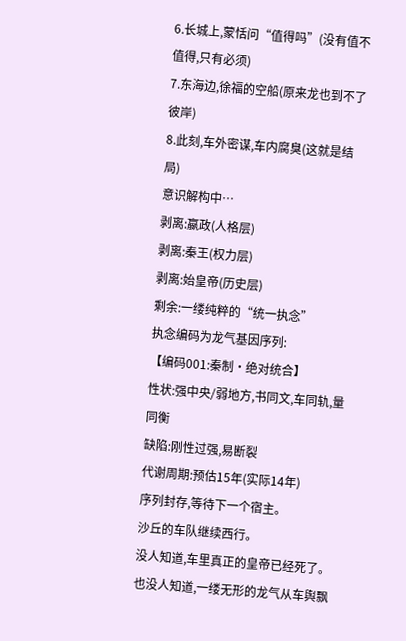6.长城上,蒙恬问“值得吗”(没有值不值得,只有必须)
7.东海边,徐福的空船(原来龙也到不了彼岸)
8.此刻,车外密谋,车内腐臭(这就是结局)
意识解构中…
剥离:嬴政(人格层)
剥离:秦王(权力层)
剥离:始皇帝(历史层)
剩余:一缕纯粹的“统一执念”
执念编码为龙气基因序列:
【编码001:秦制·绝对统合】
性状:强中央/弱地方,书同文,车同轨,量同衡
缺陷:刚性过强,易断裂
代谢周期:预估15年(实际14年)
序列封存,等待下一个宿主。
沙丘的车队继续西行。
没人知道,车里真正的皇帝已经死了。
也没人知道,一缕无形的龙气从车舆飘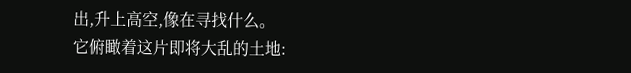出,升上高空,像在寻找什么。
它俯瞰着这片即将大乱的土地: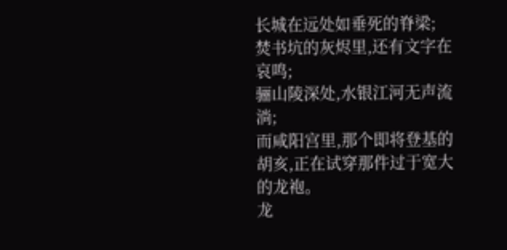长城在远处如垂死的脊梁;
焚书坑的灰烬里,还有文字在哀鸣;
骊山陵深处,水银江河无声流淌;
而咸阳宫里,那个即将登基的胡亥,正在试穿那件过于宽大的龙袍。
龙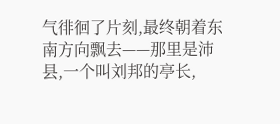气徘徊了片刻,最终朝着东南方向飘去——那里是沛县,一个叫刘邦的亭长,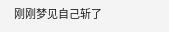刚刚梦见自己斩了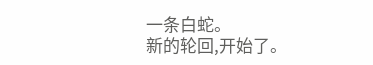一条白蛇。
新的轮回,开始了。